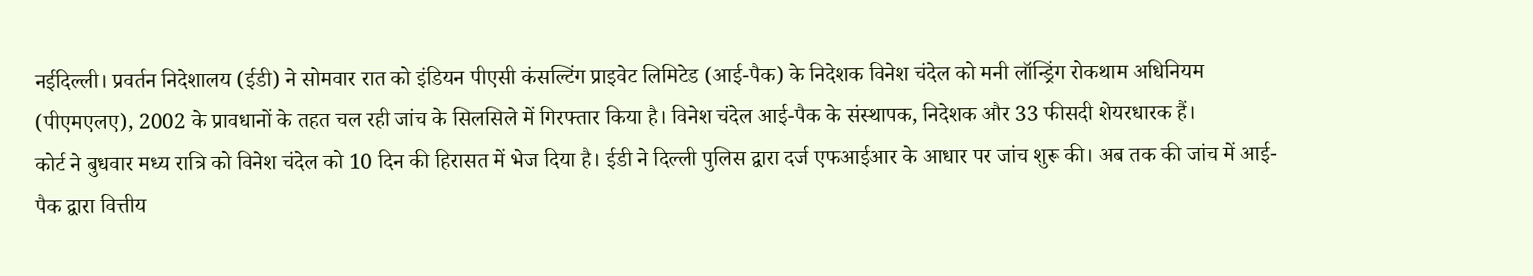नईदिल्ली। प्रवर्तन निदेशालय (ईडी) ने सोमवार रात को इंडियन पीएसी कंसल्टिंग प्राइवेट लिमिटेड (आई-पैक) के निदेशक विनेश चंदेल को मनी लॉन्ड्रिंग रोकथाम अधिनियम (पीएमएलए), 2002 के प्रावधानों के तहत चल रही जांच के सिलसिले में गिरफ्तार किया है। विनेश चंदेल आई-पैक के संस्थापक, निदेशक और 33 फीसदी शेयरधारक हैं।
कोर्ट ने बुधवार मध्य रात्रि को विनेश चंदेल को 10 दिन की हिरासत में भेज दिया है। ईडी ने दिल्ली पुलिस द्वारा दर्ज एफआईआर के आधार पर जांच शुरू की। अब तक की जांच में आई-पैक द्वारा वित्तीय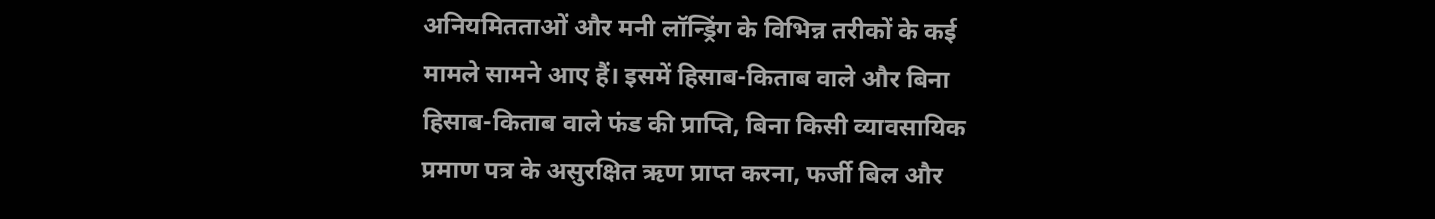अनियमितताओं और मनी लॉन्ड्रिंग के विभिन्न तरीकों के कई मामले सामने आए हैं। इसमें हिसाब-किताब वाले और बिना हिसाब-किताब वाले फंड की प्राप्ति, बिना किसी व्यावसायिक प्रमाण पत्र के असुरक्षित ऋण प्राप्त करना, फर्जी बिल और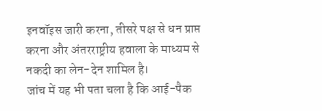इनवॉइस जारी करना, तीसरे पक्ष से धन प्राप्त करना और अंतरराष्ट्रीय हवाला के माध्यम से नकदी का लेन-देन शामिल है।
जांच में यह भी पता चला है कि आई-पैक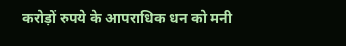करोड़ों रुपये के आपराधिक धन को मनी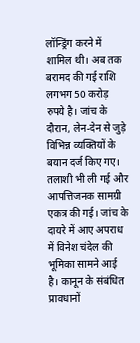लॉन्ड्रिंग करने में शामिल थी। अब तक बरामद की गई राशि लगभग 50 करोड़ रुपये है। जांच के दौरान, लेन-देन से जुड़े विभिन्न व्यक्तियों के बयान दर्ज किए गए। तलाशी भी ली गई और आपत्तिजनक सामग्री एकत्र की गई। जांच के दायरे में आए अपराध में विनेश चंदेल की भूमिका सामने आई है। कानून के संबंधित प्रावधानों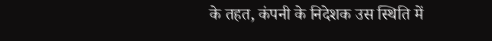के तहत, कंपनी के निदेशक उस स्थिति में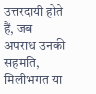उत्तरदायी होते हैं, जब अपराध उनकी सहमति, मिलीभगत या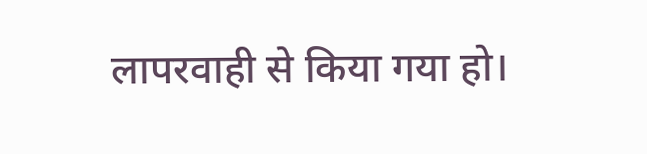लापरवाही से किया गया हो।